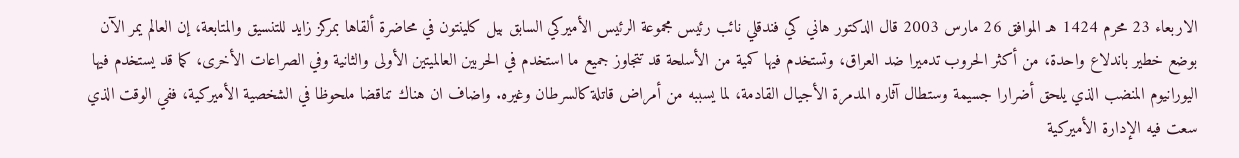الاربعاء 23 محرم 1424 هـ الموافق 26 مارس 2003 قال الدكتور هاني كي فندقلي نائب رئيس مجموعة الرئيس الأميركي السابق بيل كلينتون في محاضرة ألقاها بمركز زايد للتنسيق والمتابعة، إن العالم يمر الآن بوضع خطير باندلاع واحدة، من أكثر الحروب تدميرا ضد العراق، وتستخدم فيها كمية من الأسلحة قد تتجاوز جميع ما استخدم في الحربين العالميتين الأولى والثانية وفي الصراعات الأخرى، كما قد يستخدم فيها اليورانيوم المنضب الذي يلحق أضرارا جسيمة وستطال آثاره المدمرة الأجيال القادمة، لما يسببه من أمراض قاتلة كالسرطان وغيره. واضاف ان هناك تناقضا ملحوظا في الشخصية الأميركية، ففي الوقت الذي سعت فيه الإدارة الأميركية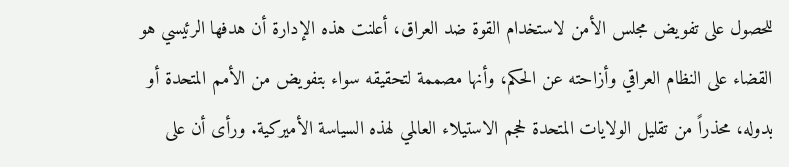للحصول على تفويض مجلس الأمن لاستخدام القوة ضد العراق، أعلنت هذه الإدارة أن هدفها الرئيسي هو القضاء على النظام العراقي وأزاحته عن الحكم، وأنها مصممة لتحقيقه سواء بتفويض من الأمم المتحدة أو بدوله، محذراً من تقليل الولايات المتحدة لحجم الاستيلاء العالمي لهذه السياسة الأميركية. ورأى أن على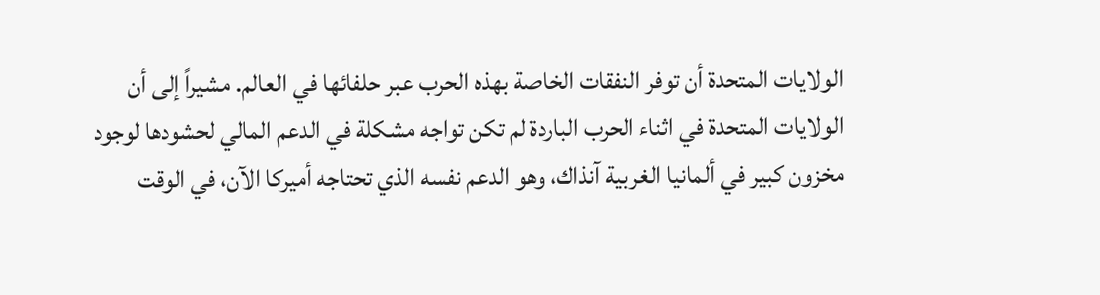الولايات المتحدة أن توفر النفقات الخاصة بهذه الحرب عبر حلفائها في العالم. مشيراً إلى أن الولايات المتحدة في اثناء الحرب الباردة لم تكن تواجه مشكلة في الدعم المالي لحشودها لوجود مخزون كبير في ألمانيا الغربية آنذاك، وهو الدعم نفسه الذي تحتاجه أميركا الآن، في الوقت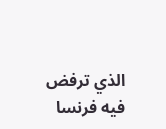الذي ترفض فيه فرنسا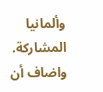وألمانيا المشاركة. واضاف أن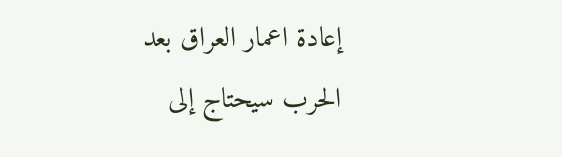إعادة اعمار العراق بعد الحرب سيحتاج إلى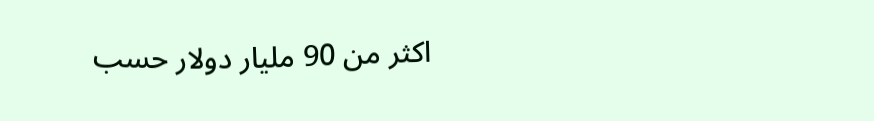اكثر من 90 مليار دولار حسب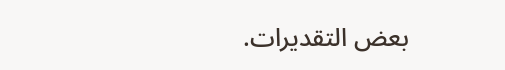بعض التقديرات.